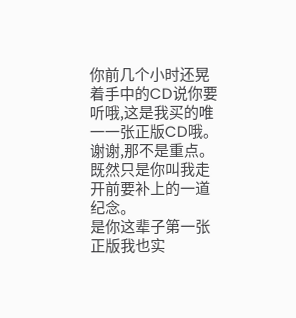你前几个小时还晃着手中的CD说你要听哦,这是我买的唯一一张正版CD哦。
谢谢,那不是重点。既然只是你叫我走开前要补上的一道纪念。
是你这辈子第一张正版我也实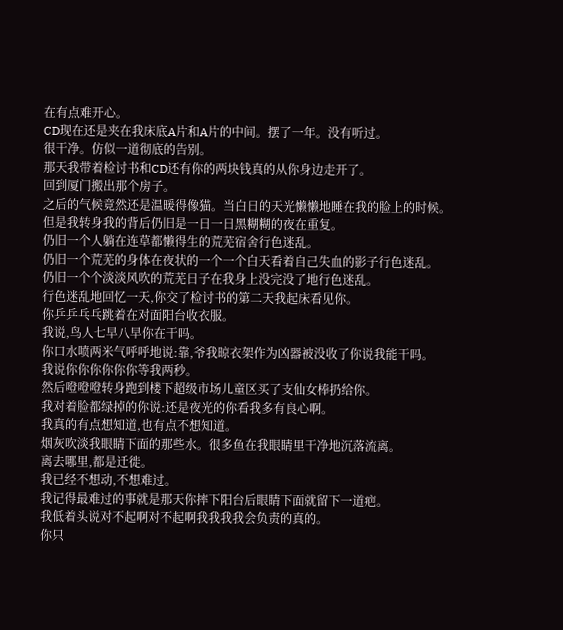在有点难开心。
CD现在还是夹在我床底A片和A片的中间。摆了一年。没有听过。
很干净。仿似一道彻底的告别。
那天我带着检讨书和CD还有你的两块钱真的从你身边走开了。
回到厦门搬出那个房子。
之后的气候竟然还是温暖得像猫。当白日的天光懒懒地睡在我的脸上的时候。
但是我转身我的背后仍旧是一日一日黑糊糊的夜在重复。
仍旧一个人躺在连草都懒得生的荒芜宿舍行色迷乱。
仍旧一个荒芜的身体在夜状的一个一个白天看着自己失血的影子行色迷乱。
仍旧一个个淡淡风吹的荒芜日子在我身上没完没了地行色迷乱。
行色迷乱地回忆一天,你交了检讨书的第二天我起床看见你。
你乒乒乓乓跳着在对面阳台收衣服。
我说,鸟人七早八早你在干吗。
你口水喷两米气呼呼地说:靠,爷我晾衣架作为凶器被没收了你说我能干吗。
我说你你你你你你等我两秒。
然后噔噔噔转身跑到楼下超级市场儿童区买了支仙女棒扔给你。
我对着脸都绿掉的你说:还是夜光的你看我多有良心啊。
我真的有点想知道,也有点不想知道。
烟灰吹淡我眼睛下面的那些水。很多鱼在我眼睛里干净地沉落流离。
离去哪里,都是迁徙。
我已经不想动,不想难过。
我记得最难过的事就是那天你摔下阳台后眼睛下面就留下一道疤。
我低着头说对不起啊对不起啊我我我我会负责的真的。
你只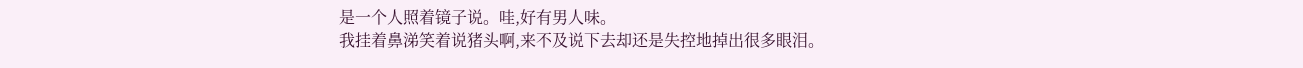是一个人照着镜子说。哇,好有男人味。
我挂着鼻涕笑着说猪头啊,来不及说下去却还是失控地掉出很多眼泪。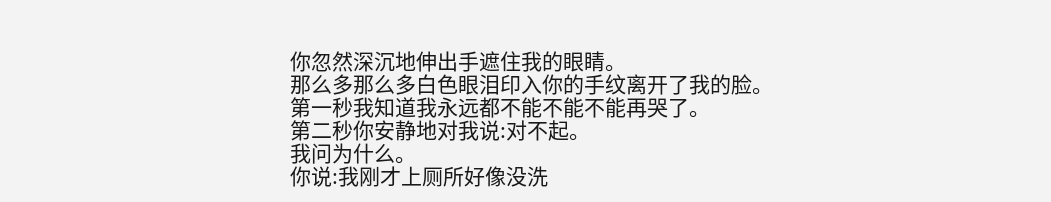你忽然深沉地伸出手遮住我的眼睛。
那么多那么多白色眼泪印入你的手纹离开了我的脸。
第一秒我知道我永远都不能不能不能再哭了。
第二秒你安静地对我说:对不起。
我问为什么。
你说:我刚才上厕所好像没洗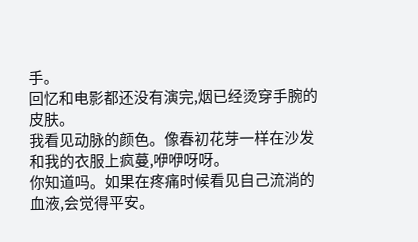手。
回忆和电影都还没有演完,烟已经烫穿手腕的皮肤。
我看见动脉的颜色。像春初花芽一样在沙发和我的衣服上疯蔓,咿咿呀呀。
你知道吗。如果在疼痛时候看见自己流淌的血液,会觉得平安。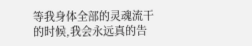等我身体全部的灵魂流干的时候,我会永远真的告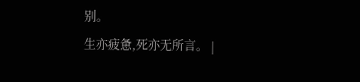别。
生亦疲惫,死亦无所言。 |